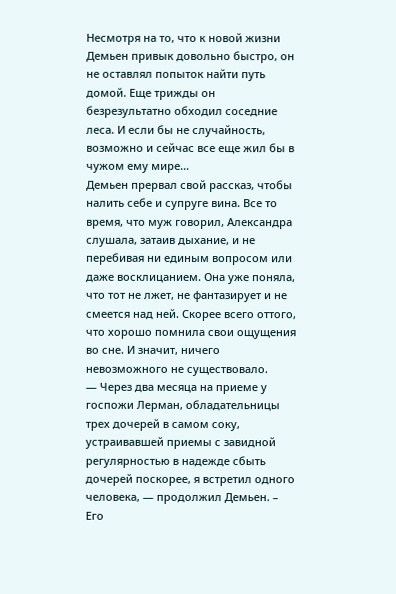Несмотря на то, что к новой жизни Демьен привык довольно быстро, он не оставлял попыток найти путь домой. Еще трижды он безрезультатно обходил соседние леса. И если бы не случайность, возможно и сейчас все еще жил бы в чужом ему мире…
Демьен прервал свой рассказ, чтобы налить себе и супруге вина. Все то время, что муж говорил, Александра слушала, затаив дыхание, и не перебивая ни единым вопросом или даже восклицанием. Она уже поняла, что тот не лжет, не фантазирует и не смеется над ней. Скорее всего оттого, что хорошо помнила свои ощущения во сне. И значит, ничего невозможного не существовало.
— Через два месяца на приеме у госпожи Лерман, обладательницы трех дочерей в самом соку, устраивавшей приемы с завидной регулярностью в надежде сбыть дочерей поскорее, я встретил одного человека, — продолжил Демьен. – Его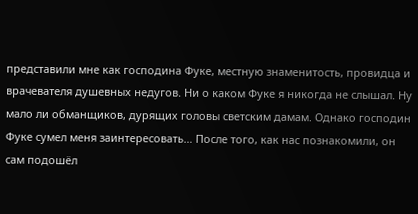представили мне как господина Фуке, местную знаменитость, провидца и врачевателя душевных недугов. Ни о каком Фуке я никогда не слышал. Ну мало ли обманщиков, дурящих головы светским дамам. Однако господин Фуке сумел меня заинтересовать… После того, как нас познакомили, он сам подошёл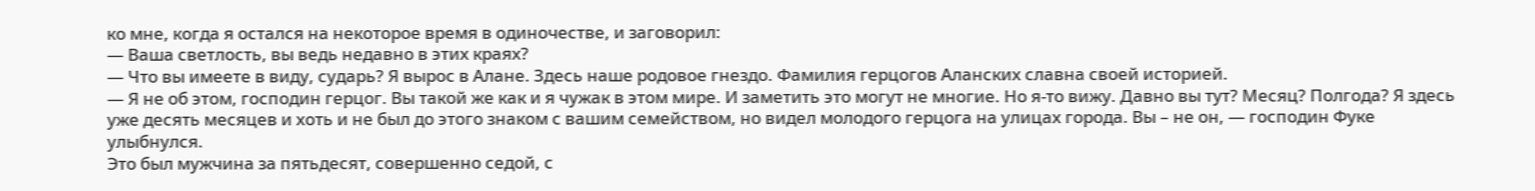ко мне, когда я остался на некоторое время в одиночестве, и заговорил:
— Ваша светлость, вы ведь недавно в этих краях?
— Что вы имеете в виду, сударь? Я вырос в Алане. Здесь наше родовое гнездо. Фамилия герцогов Аланских славна своей историей.
— Я не об этом, господин герцог. Вы такой же как и я чужак в этом мире. И заметить это могут не многие. Но я-то вижу. Давно вы тут? Месяц? Полгода? Я здесь уже десять месяцев и хоть и не был до этого знаком с вашим семейством, но видел молодого герцога на улицах города. Вы – не он, — господин Фуке улыбнулся.
Это был мужчина за пятьдесят, совершенно седой, с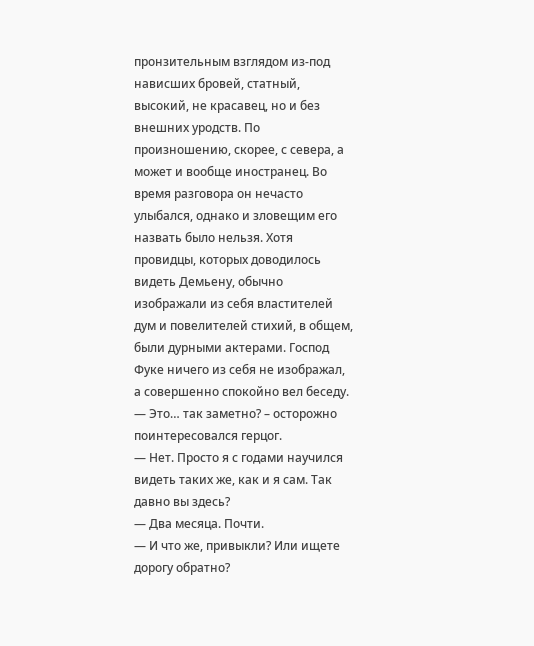пронзительным взглядом из-под нависших бровей, статный, высокий, не красавец, но и без внешних уродств. По произношению, скорее, с севера, а может и вообще иностранец. Во время разговора он нечасто улыбался, однако и зловещим его назвать было нельзя. Хотя провидцы, которых доводилось видеть Демьену, обычно изображали из себя властителей дум и повелителей стихий, в общем, были дурными актерами. Господ Фуке ничего из себя не изображал, а совершенно спокойно вел беседу.
— Это… так заметно? – осторожно поинтересовался герцог.
— Нет. Просто я с годами научился видеть таких же, как и я сам. Так давно вы здесь?
— Два месяца. Почти.
— И что же, привыкли? Или ищете дорогу обратно?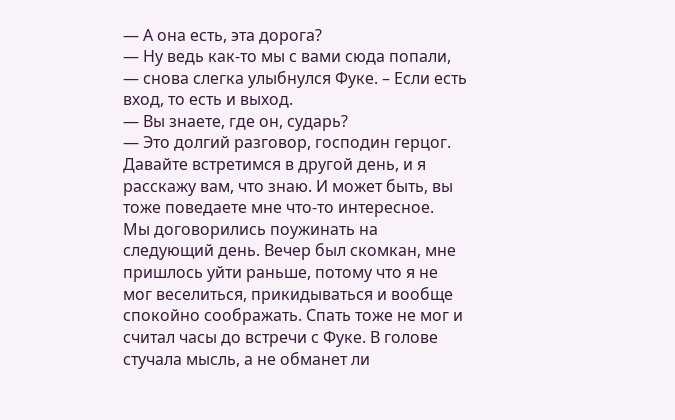— А она есть, эта дорога?
— Ну ведь как-то мы с вами сюда попали, — снова слегка улыбнулся Фуке. – Если есть вход, то есть и выход.
— Вы знаете, где он, сударь?
— Это долгий разговор, господин герцог. Давайте встретимся в другой день, и я расскажу вам, что знаю. И может быть, вы тоже поведаете мне что-то интересное.
Мы договорились поужинать на следующий день. Вечер был скомкан, мне пришлось уйти раньше, потому что я не мог веселиться, прикидываться и вообще спокойно соображать. Спать тоже не мог и считал часы до встречи с Фуке. В голове стучала мысль, а не обманет ли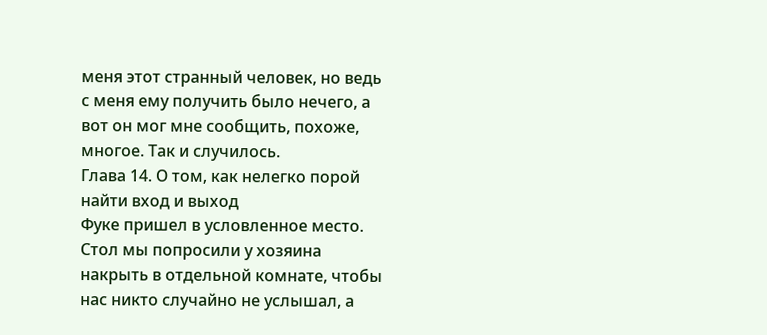меня этот странный человек, но ведь с меня ему получить было нечего, а вот он мог мне сообщить, похоже, многое. Так и случилось.
Глава 14. О том, как нелегко порой найти вход и выход
Фуке пришел в условленное место. Стол мы попросили у хозяина накрыть в отдельной комнате, чтобы нас никто случайно не услышал, а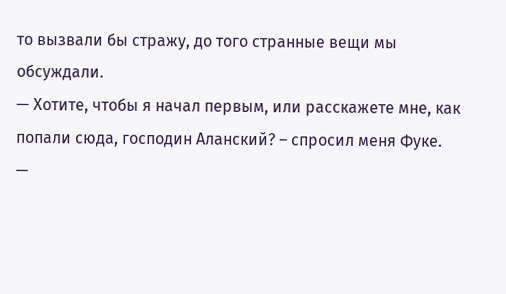то вызвали бы стражу, до того странные вещи мы обсуждали.
— Хотите, чтобы я начал первым, или расскажете мне, как попали сюда, господин Аланский? – спросил меня Фуке.
—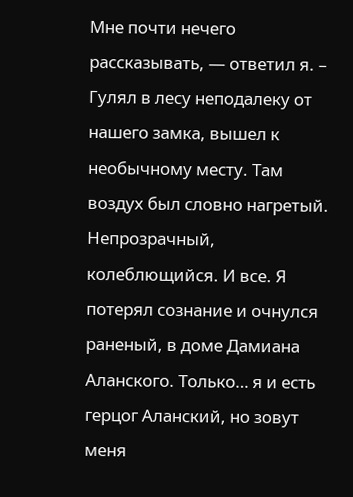Мне почти нечего рассказывать, — ответил я. – Гулял в лесу неподалеку от нашего замка, вышел к необычному месту. Там воздух был словно нагретый. Непрозрачный, колеблющийся. И все. Я потерял сознание и очнулся раненый, в доме Дамиана Аланского. Только… я и есть герцог Аланский, но зовут меня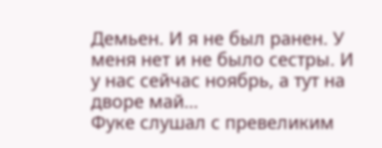Демьен. И я не был ранен. У меня нет и не было сестры. И у нас сейчас ноябрь, а тут на дворе май…
Фуке слушал с превеликим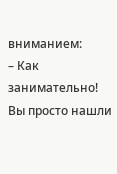вниманием:
– Как занимательно! Вы просто нашли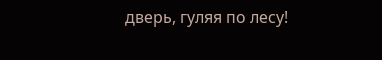дверь, гуляя по лесу!